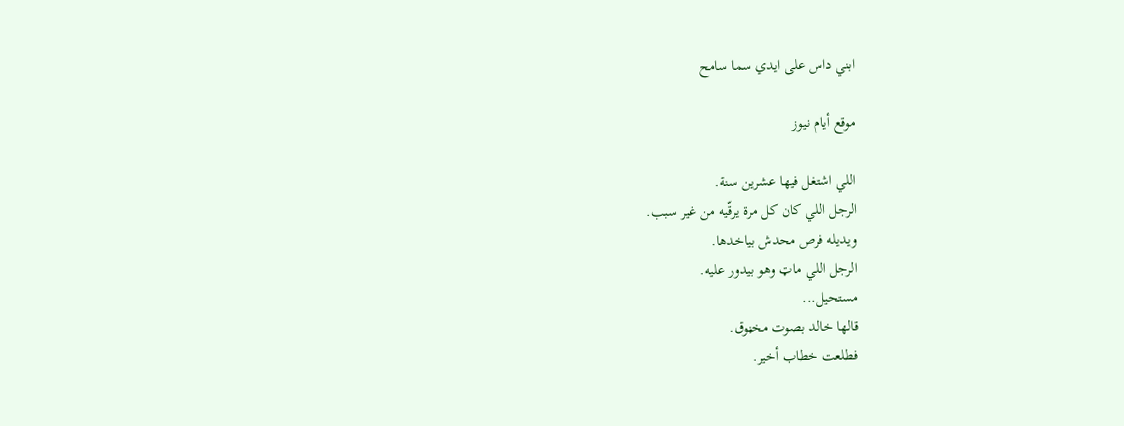ابني داس على ايدي سما سامح

موقع أيام نيوز

اللي اشتغل فيها عشرين سنة.
الرجل اللي كان كل مرة يرقّيه من غير سبب.
ويديله فرص محدش بياخدها.
الرجل اللي ماټ وهو بيدور عليه.
مستحيل...
قالها خالد بصوت مخڼوق.
فطلعت خطاب أخير.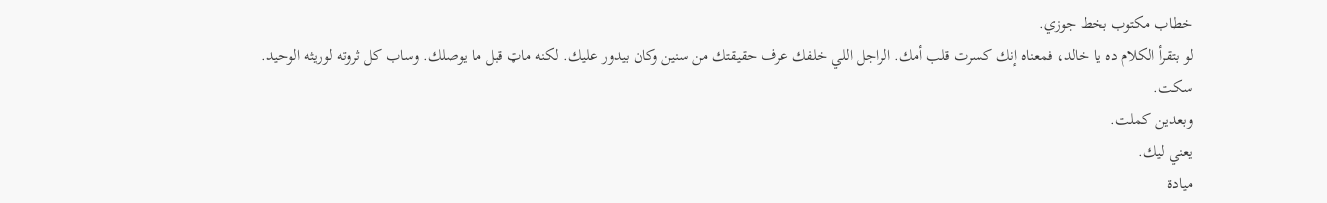خطاب مكتوب بخط جوزي.
لو بتقرأ الكلام ده يا خالد، فمعناه إنك كسرت قلب أمك. الراجل اللي خلفك عرف حقيقتك من سنين وكان بيدور عليك. لكنه ماټ قبل ما يوصلك. وساب كل ثروته لوريثه الوحيد.
سكت.
وبعدين كملت.
يعني ليك.
ميادة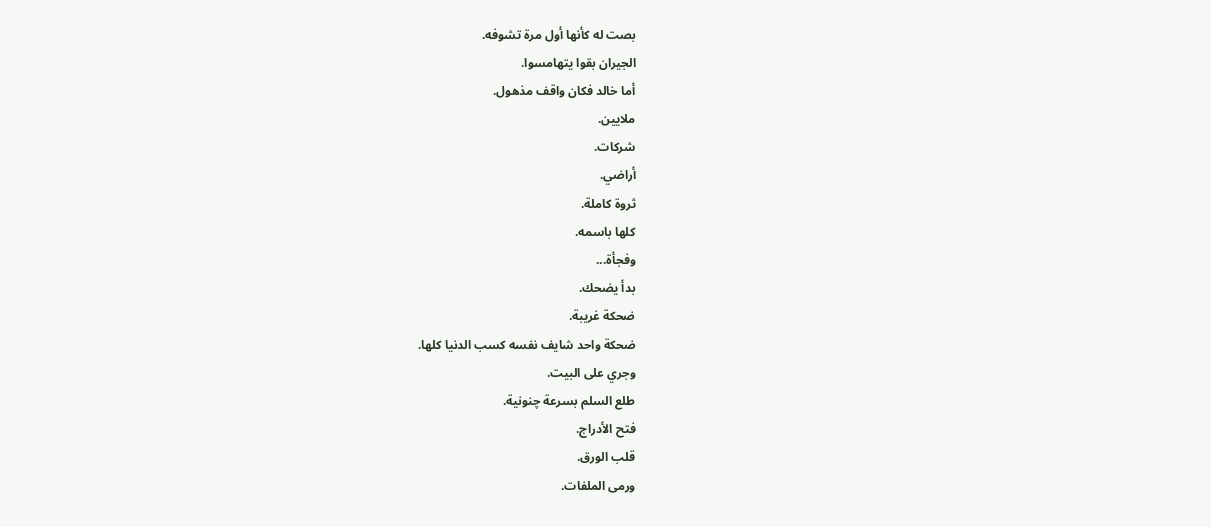بصت له كأنها أول مرة تشوفه.
الجيران بقوا يتهامسوا.
أما خالد فكان واقف مذهول.
ملايين.
شركات.
أراضي.
ثروة كاملة.
كلها باسمه.
وفجأة...
بدأ يضحك.
ضحكة غريبة.
ضحكة واحد شايف نفسه كسب الدنيا كلها.
وجري على البيت.
طلع السلم بسرعة چنونية.
فتح الأدراج.
قلب الورق.
ورمى الملفات.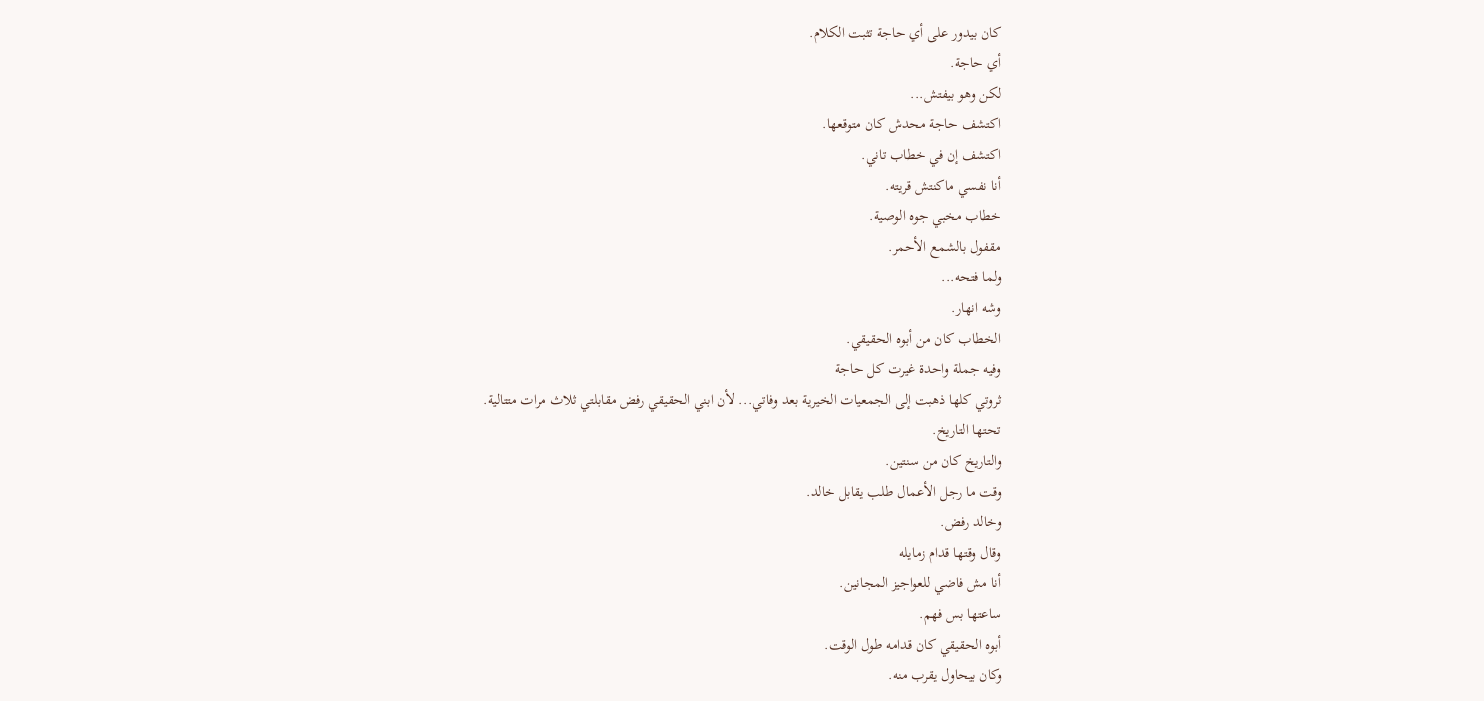كان بيدور على أي حاجة تثبت الكلام.
أي حاجة.
لكن وهو بيفتش...
اكتشف حاجة محدش كان متوقعها.
اكتشف إن في خطاب تاني.
أنا نفسي ماكنتش قريته.
خطاب مخبي جوه الوصية.
مقفول بالشمع الأحمر.
ولما فتحه...
وشه انهار.
الخطاب كان من أبوه الحقيقي.
وفيه جملة واحدة غيرت كل حاجة
ثروتي كلها ذهبت إلى الجمعيات الخيرية بعد وفاتي... لأن ابني الحقيقي رفض مقابلتي ثلاث مرات متتالية.
تحتها التاريخ.
والتاريخ كان من سنتين.
وقت ما رجل الأعمال طلب يقابل خالد.
وخالد رفض.
وقال وقتها قدام زمايله
أنا مش فاضي للعواجيز المجانين.
ساعتها بس فهم.
أبوه الحقيقي كان قدامه طول الوقت.
وكان بيحاول يقرب منه.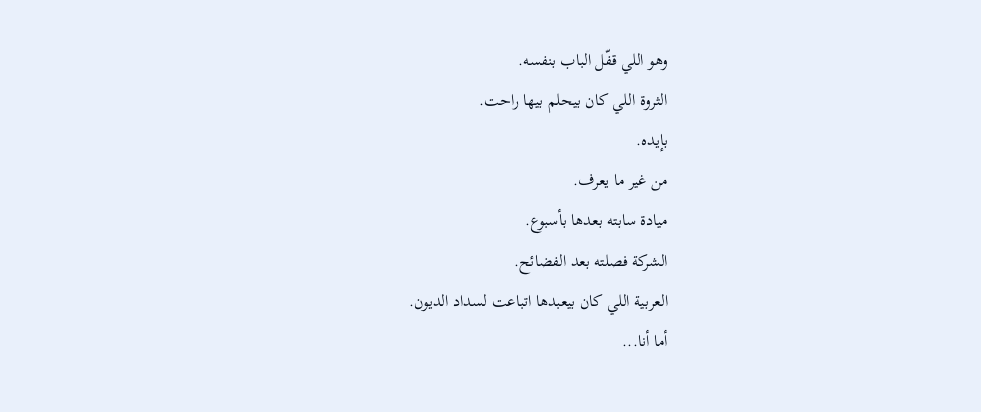وهو اللي قفّل الباب بنفسه.
الثروة اللي كان بيحلم بيها راحت.
بإيده.
من غير ما يعرف.
ميادة سابته بعدها بأسبوع.
الشركة فصلته بعد الفضائح.
العربية اللي كان بيعبدها اتباعت لسداد الديون.
أما أنا...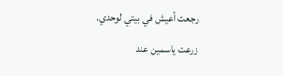رجعت أعيش في بيتي لوحدي.
زرعت ياسمين عند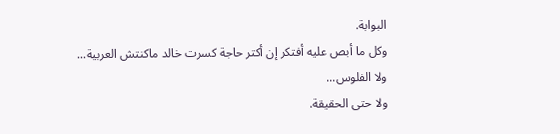البوابة.
وكل ما أبص عليه أفتكر إن أكتر حاجة كسرت خالد ماكنتش العربية...
ولا الفلوس...
ولا حتى الحقيقة.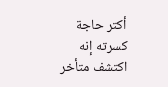أكتر حاجة كسرته إنه اكتشف متأخر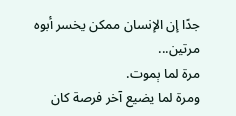جدًا إن الإنسان ممكن يخسر أبوه مرتين...
مرة لما ېموت.
ومرة لما يضيع آخر فرصة كان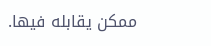ممكن يقابله فيها.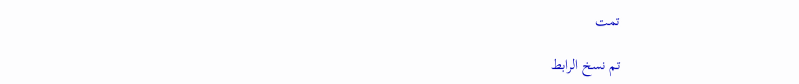تمت

تم نسخ الرابط